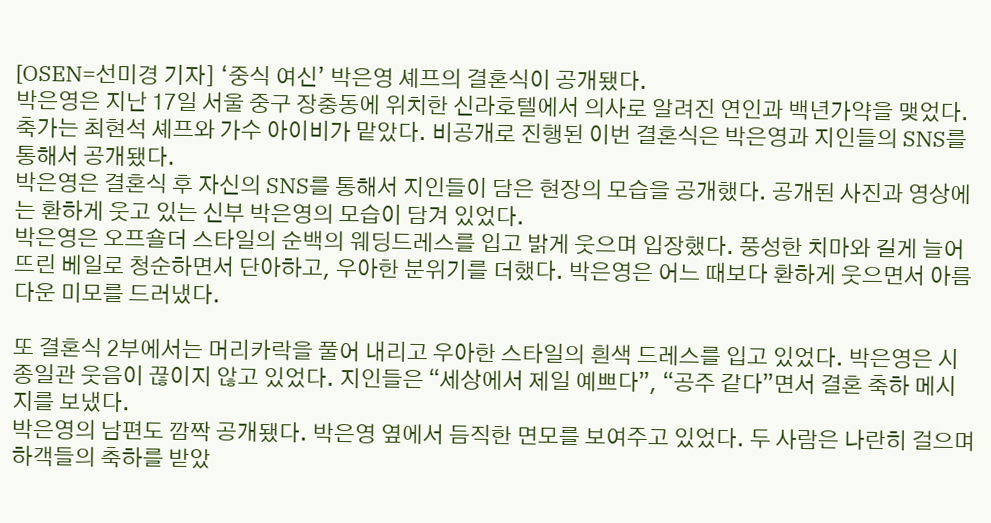[OSEN=선미경 기자] ‘중식 여신’ 박은영 셰프의 결혼식이 공개됐다.
박은영은 지난 17일 서울 중구 장충동에 위치한 신라호텔에서 의사로 알려진 연인과 백년가약을 맺었다. 축가는 최현석 셰프와 가수 아이비가 맡았다. 비공개로 진행된 이번 결혼식은 박은영과 지인들의 SNS를 통해서 공개됐다.
박은영은 결혼식 후 자신의 SNS를 통해서 지인들이 담은 현장의 모습을 공개했다. 공개된 사진과 영상에는 환하게 웃고 있는 신부 박은영의 모습이 담겨 있었다.
박은영은 오프숄더 스타일의 순백의 웨딩드레스를 입고 밝게 웃으며 입장했다. 풍성한 치마와 길게 늘어뜨린 베일로 청순하면서 단아하고, 우아한 분위기를 더했다. 박은영은 어느 때보다 환하게 웃으면서 아름다운 미모를 드러냈다.

또 결혼식 2부에서는 머리카락을 풀어 내리고 우아한 스타일의 흰색 드레스를 입고 있었다. 박은영은 시종일관 웃음이 끊이지 않고 있었다. 지인들은 “세상에서 제일 예쁘다”, “공주 같다”면서 결혼 축하 메시지를 보냈다.
박은영의 남편도 깜짝 공개됐다. 박은영 옆에서 듬직한 면모를 보여주고 있었다. 두 사람은 나란히 걸으며 하객들의 축하를 받았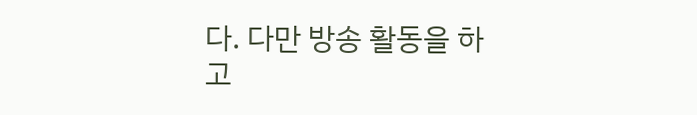다. 다만 방송 활동을 하고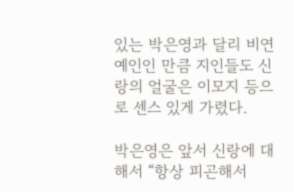있는 박은영과 달리 비연예인인 만큼 지인들도 신랑의 얼굴은 이모지 등으로 센스 있게 가렸다.

박은영은 앞서 신랑에 대해서 “항상 피곤해서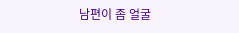남편이 좀 얼굴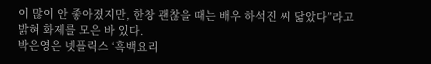이 많이 안 좋아졌지만, 한창 괜찮을 때는 배우 하석진 씨 닮았다”라고 밝혀 화제를 모은 바 있다.
박은영은 넷플릭스 ‘흑백요리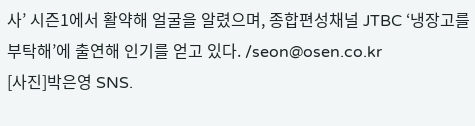사’ 시즌1에서 활약해 얼굴을 알렸으며, 종합편성채널 JTBC ‘냉장고를 부탁해’에 출연해 인기를 얻고 있다. /seon@osen.co.kr
[사진]박은영 SNS.